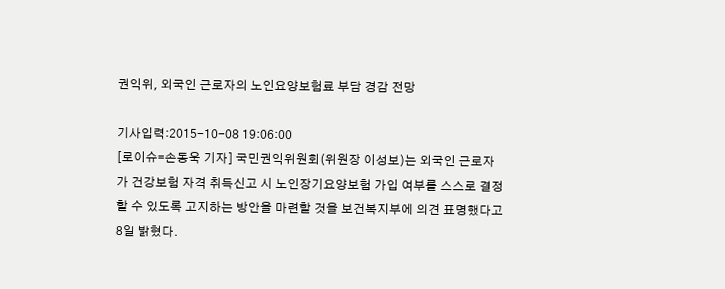권익위, 외국인 근로자의 노인요양보험료 부담 경감 전망

기사입력:2015-10-08 19:06:00
[로이슈=손동욱 기자] 국민권익위원회(위원장 이성보)는 외국인 근로자가 건강보험 자격 취득신고 시 노인장기요양보험 가입 여부를 스스로 결정할 수 있도록 고지하는 방안을 마련할 것을 보건복지부에 의견 표명했다고 8일 밝혔다.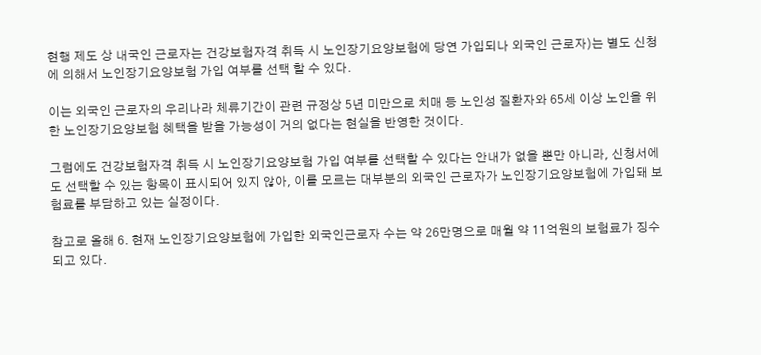현행 제도 상 내국인 근로자는 건강보험자격 취득 시 노인장기요양보험에 당연 가입되나 외국인 근로자)는 별도 신청에 의해서 노인장기요양보험 가입 여부를 선택 할 수 있다.

이는 외국인 근로자의 우리나라 체류기간이 관련 규정상 5년 미만으로 치매 등 노인성 질환자와 65세 이상 노인을 위한 노인장기요양보험 혜택을 받을 가능성이 거의 없다는 현실을 반영한 것이다.

그럼에도 건강보험자격 취득 시 노인장기요양보험 가입 여부를 선택할 수 있다는 안내가 없을 뿐만 아니라, 신청서에도 선택할 수 있는 항목이 표시되어 있지 않아, 이를 모르는 대부분의 외국인 근로자가 노인장기요양보험에 가입돼 보험료를 부담하고 있는 실정이다.

참고로 올해 6. 현재 노인장기요양보험에 가입한 외국인근로자 수는 약 26만명으로 매월 약 11억원의 보험료가 징수되고 있다.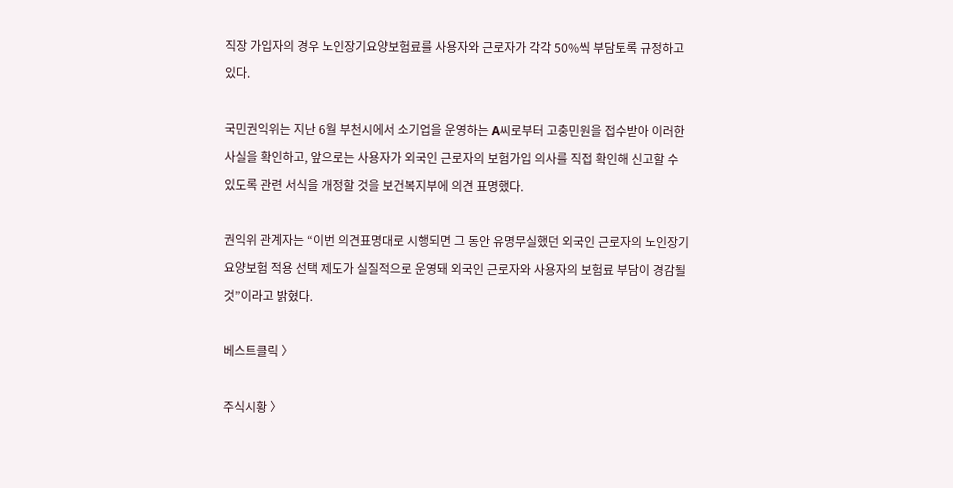직장 가입자의 경우 노인장기요양보험료를 사용자와 근로자가 각각 50%씩 부담토록 규정하고 있다.

국민권익위는 지난 6월 부천시에서 소기업을 운영하는 A씨로부터 고충민원을 접수받아 이러한 사실을 확인하고, 앞으로는 사용자가 외국인 근로자의 보험가입 의사를 직접 확인해 신고할 수 있도록 관련 서식을 개정할 것을 보건복지부에 의견 표명했다.

권익위 관계자는 “이번 의견표명대로 시행되면 그 동안 유명무실했던 외국인 근로자의 노인장기요양보험 적용 선택 제도가 실질적으로 운영돼 외국인 근로자와 사용자의 보험료 부담이 경감될 것”이라고 밝혔다.

베스트클릭 〉

주식시황 〉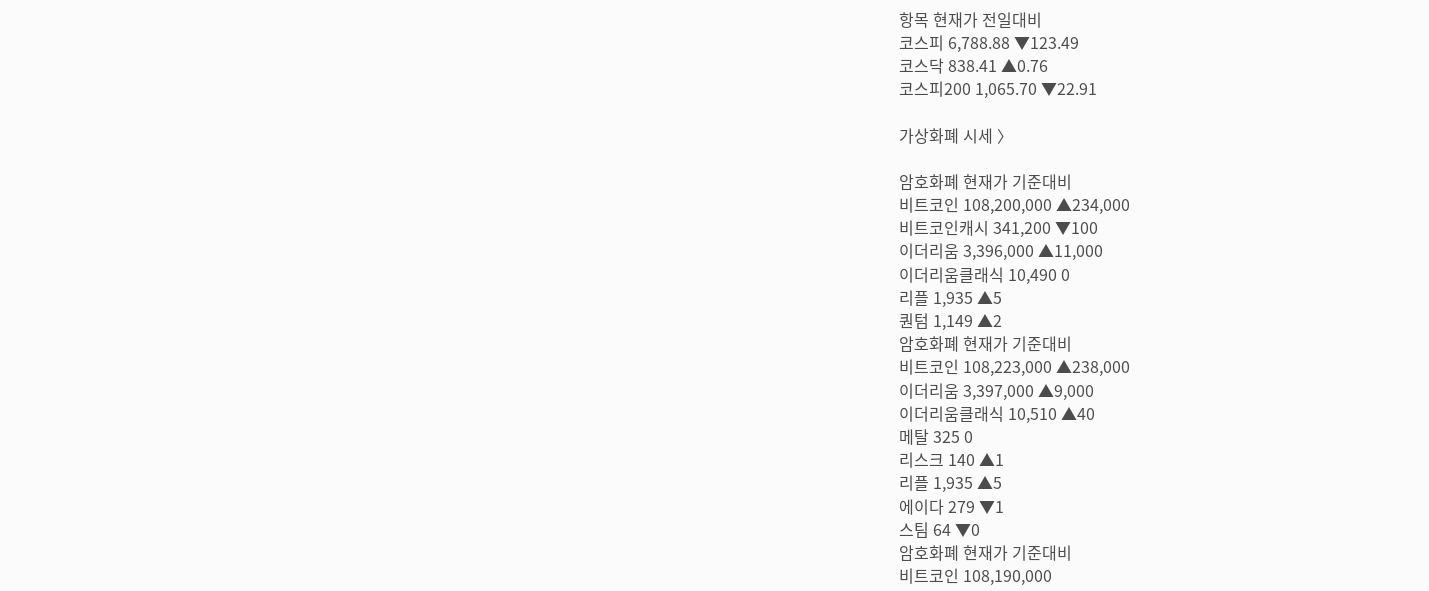항목 현재가 전일대비
코스피 6,788.88 ▼123.49
코스닥 838.41 ▲0.76
코스피200 1,065.70 ▼22.91

가상화폐 시세 〉

암호화폐 현재가 기준대비
비트코인 108,200,000 ▲234,000
비트코인캐시 341,200 ▼100
이더리움 3,396,000 ▲11,000
이더리움클래식 10,490 0
리플 1,935 ▲5
퀀텀 1,149 ▲2
암호화폐 현재가 기준대비
비트코인 108,223,000 ▲238,000
이더리움 3,397,000 ▲9,000
이더리움클래식 10,510 ▲40
메탈 325 0
리스크 140 ▲1
리플 1,935 ▲5
에이다 279 ▼1
스팀 64 ▼0
암호화폐 현재가 기준대비
비트코인 108,190,000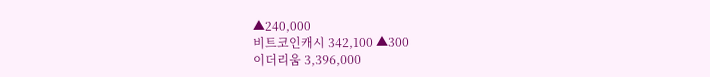▲240,000
비트코인캐시 342,100 ▲300
이더리움 3,396,000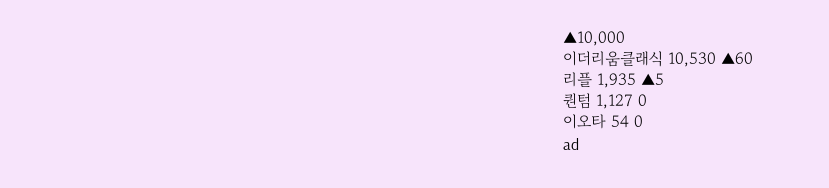▲10,000
이더리움클래식 10,530 ▲60
리플 1,935 ▲5
퀀텀 1,127 0
이오타 54 0
ad